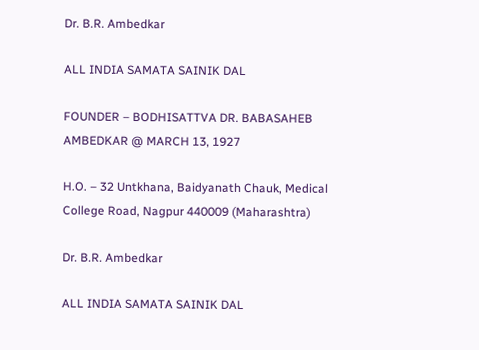Dr. B.R. Ambedkar

ALL INDIA SAMATA SAINIK DAL

FOUNDER – BODHISATTVA DR. BABASAHEB AMBEDKAR @ MARCH 13, 1927

H.O. – 32 Untkhana, Baidyanath Chauk, Medical College Road, Nagpur 440009 (Maharashtra)

Dr. B.R. Ambedkar

ALL INDIA SAMATA SAINIK DAL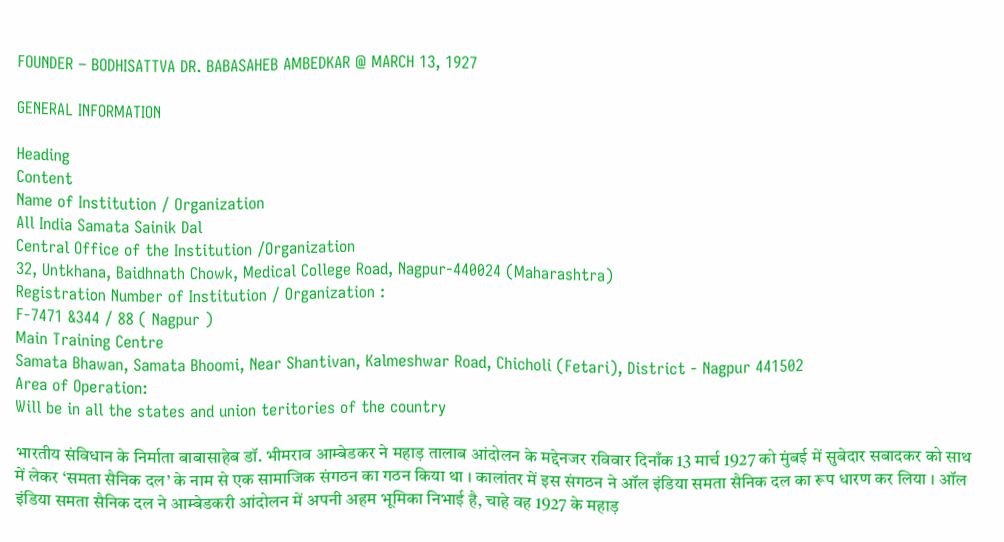FOUNDER – BODHISATTVA DR. BABASAHEB AMBEDKAR @ MARCH 13, 1927

GENERAL INFORMATION

Heading
Content
Name of Institution / Organization
All India Samata Sainik Dal
Central Office of the Institution /Organization
32, Untkhana, Baidhnath Chowk, Medical College Road, Nagpur-440024 (Maharashtra)
Registration Number of Institution / Organization :
F-7471 &344 / 88 ( Nagpur )
Main Training Centre
Samata Bhawan, Samata Bhoomi, Near Shantivan, Kalmeshwar Road, Chicholi (Fetari), District - Nagpur 441502
Area of Operation:
Will be in all the states and union teritories of the country

भारतीय संविधान के निर्माता बाबासाहेब डॉ. भीमराव आम्बेडकर ने महाड़ तालाब आंदोलन के मद्देनजर रविवार दिनाँक 13 मार्च 1927 को मुंबई में सुबेदार सबादकर को साथ में लेकर ‘समता सैनिक दल’ के नाम से एक सामाजिक संगठन का गठन किया था । कालांतर में इस संगठन ने ऑल इंडिया समता सैनिक दल का रूप धारण कर लिया । ऑल इंडिया समता सैनिक दल ने आम्बेडकरी आंदोलन में अपनी अहम भूमिका निभाई है, चाहे वह 1927 के महाड़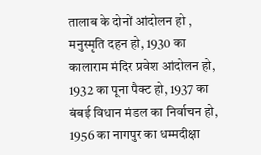तालाब के दोनों आंदोलन हो , मनुस्मृति दहन हो, 1930 का कालाराम मंदिर प्रवेश आंदोलन हो, 1932 का पूना पैक्ट हो, 1937 का बंबई विधान मंडल का निर्वाचन हो, 1956 का नागपुर का धम्मदीक्षा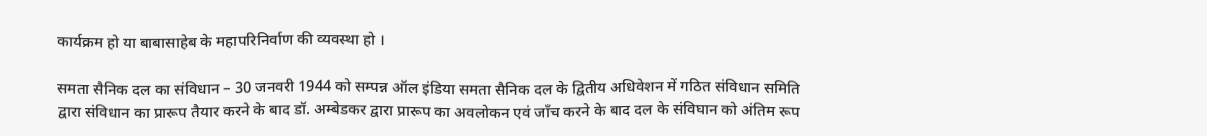कार्यक्रम हो या बाबासाहेब के महापरिनिर्वाण की व्यवस्था हो ।

समता सैनिक दल का संविधान – 30 जनवरी 1944 को सम्पन्न ऑल इंडिया समता सैनिक दल के द्वितीय अधिवेशन में गठित संविधान समिति द्वारा संविधान का प्रारूप तैयार करने के बाद डॉ. अम्बेडकर द्वारा प्रारूप का अवलोकन एवं जाँच करने के बाद दल के संविघान को अंतिम रूप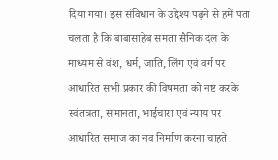दिया गया। इस संविधान के उद्देश्य पढ़ने से हमें पता चलता है कि बाबासाहेब समता सैनिक दल के माध्यम से वंश, धर्म, जाति, लिंग एवं वर्ग पर आधारित सभी प्रकार की विषमता को नष्ट करके स्वंतत्रता, समानता, भाईचारा एवं न्याय पर आधारित समाज का नव निर्माण करना चाहते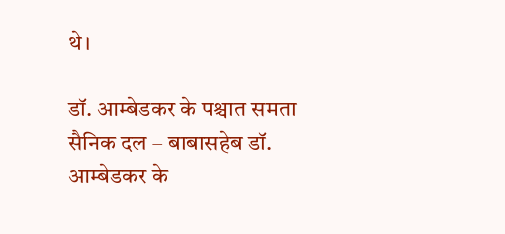थे।

डॉ. आम्बेडकर के पश्चात समता सैनिक दल – बाबासहेब डॉ. आम्बेडकर के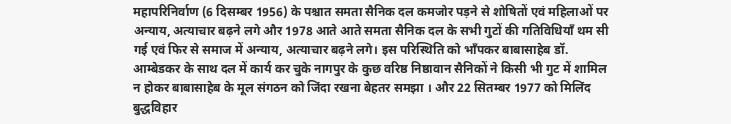महापरिनिर्वाण (6 दिसम्बर 1956) के पश्चात समता सैनिक दल कमजोर पड़ने से शोषितों एवं महिलाओं पर अन्याय, अत्याचार बढ़ने लगे और 1978 आते आते समता सैनिक दल के सभी गुटों की गतिविधियाँ थम सी गई एवं फिर से समाज में अन्याय, अत्याचार बढ़ने लगे। इस परिस्थिति को भाँपकर बाबासाहेब डॉ. आम्बेडकर के साथ दल में कार्य कर चुके नागपुर के कुछ वरिष्ठ निष्ठावान सैनिकों ने किसी भी गुट में शामिल न होकर बाबासाहेब के मूल संगठन को जिंदा रखना बेहतर समझा । और 22 सितम्बर 1977 को मिलिंद बुद्धविहार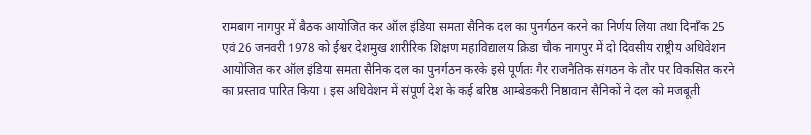रामबाग नागपुर में बैठक आयोजित कर ऑल इंडिया समता सैनिक दल का पुनर्गठन करने का निर्णय लिया तथा दिनाँक 25 एवं 26 जनवरी 1978 को ईश्वर देशमुख शारीरिक शिक्षण महाविद्यालय क्रिडा चौक नागपुर में दो दिवसीय राष्ट्रीय अधिवेशन आयोजित कर ऑल इंडिया समता सैनिक दल का पुनर्गठन करके इसे पूर्णतः गैर राजनैतिक संगठन के तौर पर विकसित करने का प्रस्ताव पारित किया । इस अधिवेशन में संपूर्ण देश के कई बरिष्ठ आम्बेडकरी निष्ठावान सैनिकों ने दल को मजबूती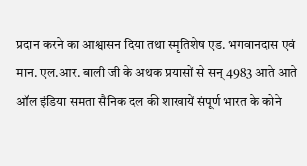प्रदान करने का आश्वासन दिया तथा स्मृतिशेष एड. भगवानदास एवं मान. एल.आर. बाली जी के अथक प्रयासों से सन्‌ 4983 आते आते ऑल इंडिया समता सैनिक दल की शाखायें संपूर्ण भारत के कोने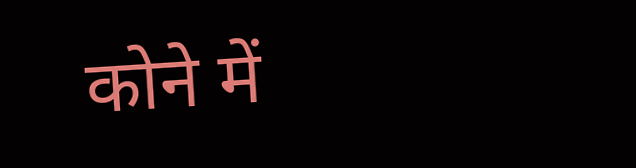कोने में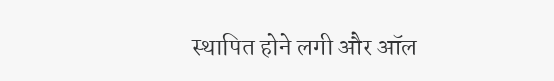स्थापित होने लगी और ऑल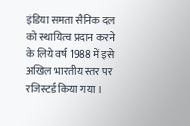इंडिया समता सैनिक दल को स्थायित्व प्रदान करने के लिये वर्ष 1988 में इसे अखिल भारतीय स्तर पर रजिस्टर्ड किया गया ।